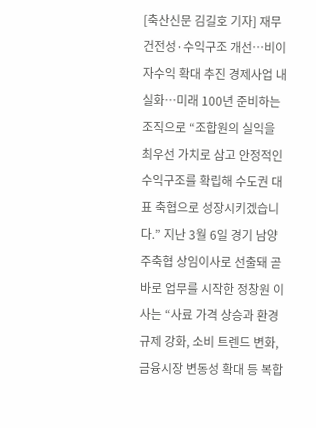[축산신문 김길호 기자] 재무건전성·수익구조 개선…비이자수익 확대 추진 경제사업 내실화…미래 100년 준비하는 조직으로 “조합원의 실익을 최우선 가치로 삼고 안정적인 수익구조를 확립해 수도권 대표 축협으로 성장시키겠습니다.” 지난 3월 6일 경기 남양주축협 상임이사로 선출돼 곧바로 업무를 시작한 정창원 이사는 “사료 가격 상승과 환경규제 강화, 소비 트렌드 변화, 금융시장 변동성 확대 등 복합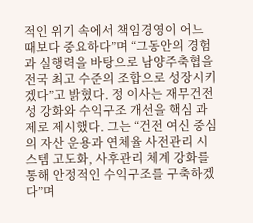적인 위기 속에서 책임경영이 어느 때보다 중요하다”며 “그동안의 경험과 실행력을 바탕으로 남양주축협을 전국 최고 수준의 조합으로 성장시키겠다”고 밝혔다. 정 이사는 재무건전성 강화와 수익구조 개선을 핵심 과제로 제시했다. 그는 “건전 여신 중심의 자산 운용과 연체율 사전관리 시스템 고도화, 사후관리 체계 강화를 통해 안정적인 수익구조를 구축하겠다”며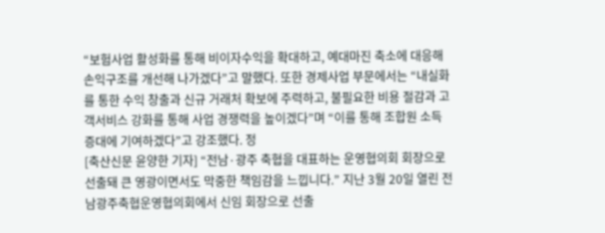“보험사업 활성화를 통해 비이자수익을 확대하고, 예대마진 축소에 대응해 손익구조를 개선해 나가겠다”고 말했다. 또한 경제사업 부문에서는 “내실화를 통한 수익 창출과 신규 거래처 확보에 주력하고, 불필요한 비용 절감과 고객서비스 강화를 통해 사업 경쟁력을 높이겠다”며 “이를 통해 조합원 소득 증대에 기여하겠다”고 강조했다. 정
[축산신문 윤양한 기자] “전남·광주 축협을 대표하는 운영협의회 회장으로 선출돼 큰 영광이면서도 막중한 책임감을 느낍니다.” 지난 3월 20일 열린 전남광주축협운영협의회에서 신임 회장으로 선출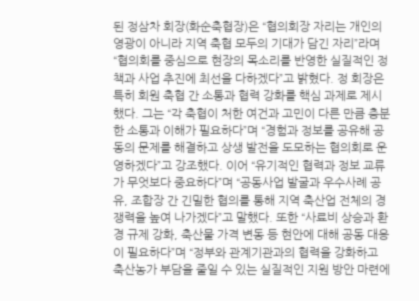된 정삼차 회장(화순축협장)은 “협의회장 자리는 개인의 영광이 아니라 지역 축협 모두의 기대가 담긴 자리”라며 “협의회를 중심으로 현장의 목소리를 반영한 실질적인 정책과 사업 추진에 최선을 다하겠다”고 밝혔다. 정 회장은 특히 회원 축협 간 소통과 협력 강화를 핵심 과제로 제시했다. 그는 “각 축협이 처한 여건과 고민이 다른 만큼 충분한 소통과 이해가 필요하다”며 “경험과 정보를 공유해 공동의 문제를 해결하고 상생 발전을 도모하는 협의회로 운영하겠다”고 강조했다. 이어 “유기적인 협력과 정보 교류가 무엇보다 중요하다”며 “공동사업 발굴과 우수사례 공유, 조합장 간 긴밀한 협의를 통해 지역 축산업 전체의 경쟁력을 높여 나가겠다”고 말했다. 또한 “사료비 상승과 환경 규제 강화, 축산물 가격 변동 등 현안에 대해 공동 대응이 필요하다”며 “정부와 관계기관과의 협력을 강화하고 축산농가 부담을 줄일 수 있는 실질적인 지원 방안 마련에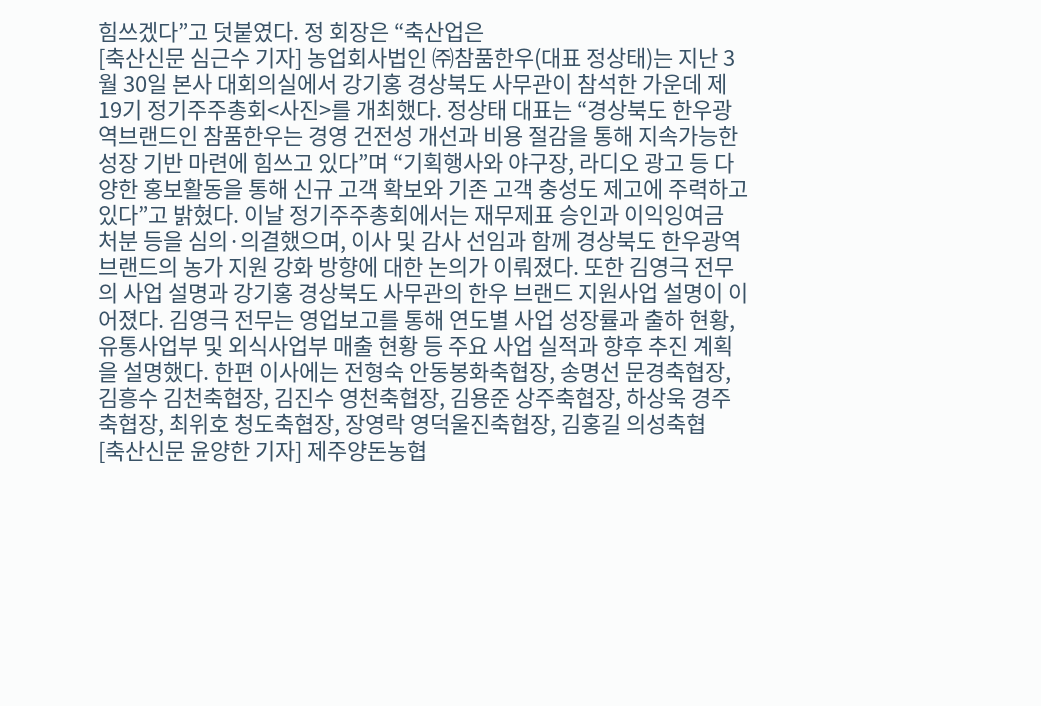힘쓰겠다”고 덧붙였다. 정 회장은 “축산업은
[축산신문 심근수 기자] 농업회사법인 ㈜참품한우(대표 정상태)는 지난 3월 30일 본사 대회의실에서 강기홍 경상북도 사무관이 참석한 가운데 제19기 정기주주총회<사진>를 개최했다. 정상태 대표는 “경상북도 한우광역브랜드인 참품한우는 경영 건전성 개선과 비용 절감을 통해 지속가능한 성장 기반 마련에 힘쓰고 있다”며 “기획행사와 야구장, 라디오 광고 등 다양한 홍보활동을 통해 신규 고객 확보와 기존 고객 충성도 제고에 주력하고 있다”고 밝혔다. 이날 정기주주총회에서는 재무제표 승인과 이익잉여금 처분 등을 심의·의결했으며, 이사 및 감사 선임과 함께 경상북도 한우광역브랜드의 농가 지원 강화 방향에 대한 논의가 이뤄졌다. 또한 김영극 전무의 사업 설명과 강기홍 경상북도 사무관의 한우 브랜드 지원사업 설명이 이어졌다. 김영극 전무는 영업보고를 통해 연도별 사업 성장률과 출하 현황, 유통사업부 및 외식사업부 매출 현황 등 주요 사업 실적과 향후 추진 계획을 설명했다. 한편 이사에는 전형숙 안동봉화축협장, 송명선 문경축협장, 김흥수 김천축협장, 김진수 영천축협장, 김용준 상주축협장, 하상욱 경주축협장, 최위호 청도축협장, 장영락 영덕울진축협장, 김홍길 의성축협
[축산신문 윤양한 기자] 제주양돈농협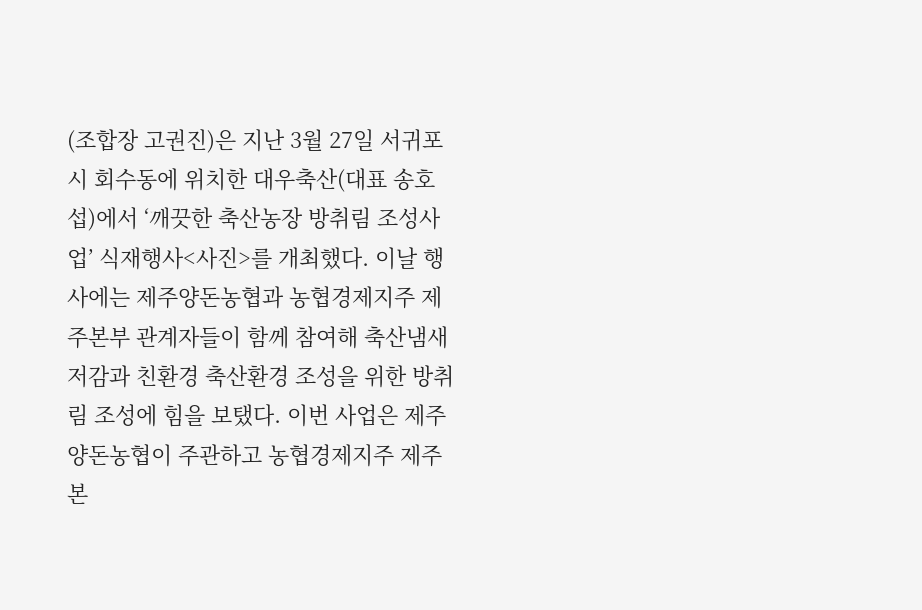(조합장 고권진)은 지난 3월 27일 서귀포시 회수동에 위치한 대우축산(대표 송호섭)에서 ‘깨끗한 축산농장 방취림 조성사업’ 식재행사<사진>를 개최했다. 이날 행사에는 제주양돈농협과 농협경제지주 제주본부 관계자들이 함께 참여해 축산냄새 저감과 친환경 축산환경 조성을 위한 방취림 조성에 힘을 보탰다. 이번 사업은 제주양돈농협이 주관하고 농협경제지주 제주본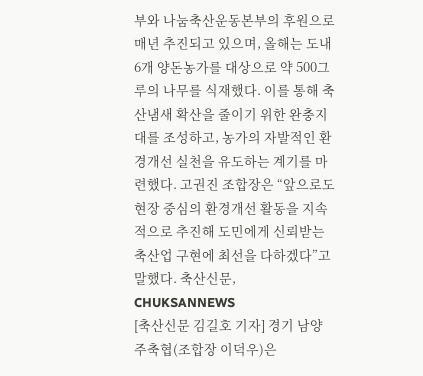부와 나눔축산운동본부의 후원으로 매년 추진되고 있으며, 올해는 도내 6개 양돈농가를 대상으로 약 500그루의 나무를 식재했다. 이를 통해 축산냄새 확산을 줄이기 위한 완충지대를 조성하고, 농가의 자발적인 환경개선 실천을 유도하는 계기를 마련했다. 고권진 조합장은 “앞으로도 현장 중심의 환경개선 활동을 지속적으로 추진해 도민에게 신뢰받는 축산업 구현에 최선을 다하겠다”고 말했다. 축산신문, CHUKSANNEWS
[축산신문 김길호 기자] 경기 남양주축협(조합장 이덕우)은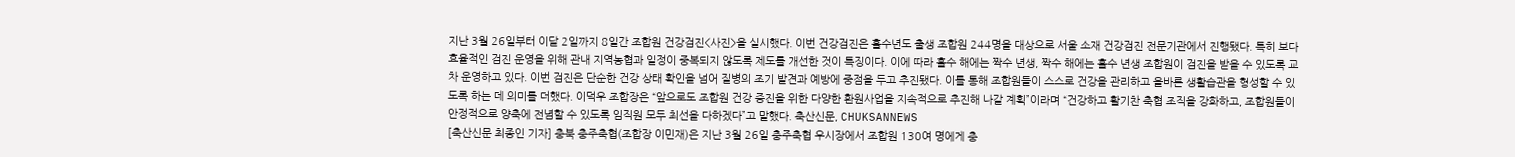지난 3월 26일부터 이달 2일까지 8일간 조합원 건강검진<사진>을 실시했다. 이번 건강검진은 홀수년도 출생 조합원 244명을 대상으로 서울 소재 건강검진 전문기관에서 진행됐다. 특히 보다 효율적인 검진 운영을 위해 관내 지역농협과 일정이 중복되지 않도록 제도를 개선한 것이 특징이다. 이에 따라 홀수 해에는 짝수 년생, 짝수 해에는 홀수 년생 조합원이 검진을 받을 수 있도록 교차 운영하고 있다. 이번 검진은 단순한 건강 상태 확인을 넘어 질병의 조기 발견과 예방에 중점을 두고 추진됐다. 이를 통해 조합원들이 스스로 건강을 관리하고 올바른 생활습관을 형성할 수 있도록 하는 데 의미를 더했다. 이덕우 조합장은 “앞으로도 조합원 건강 증진을 위한 다양한 환원사업을 지속적으로 추진해 나갈 계획”이라며 “건강하고 활기찬 축협 조직을 강화하고, 조합원들이 안정적으로 양축에 전념할 수 있도록 임직원 모두 최선을 다하겠다”고 말했다. 축산신문, CHUKSANNEWS
[축산신문 최종인 기자] 충북 충주축협(조합장 이민재)은 지난 3월 26일 충주축협 우시장에서 조합원 130여 명에게 충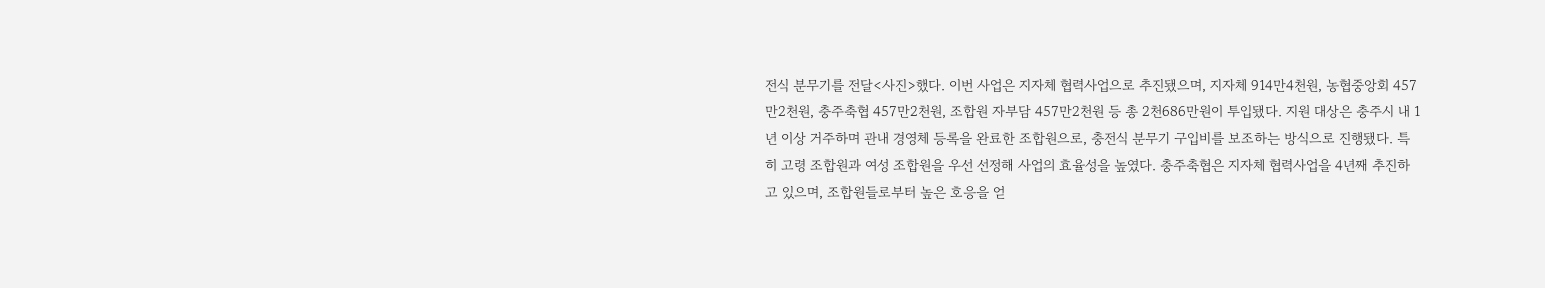전식 분무기를 전달<사진>했다. 이번 사업은 지자체 협력사업으로 추진됐으며, 지자체 914만4천원, 농협중앙회 457만2천원, 충주축협 457만2천원, 조합원 자부담 457만2천원 등 총 2천686만원이 투입됐다. 지원 대상은 충주시 내 1년 이상 거주하며 관내 경영체 등록을 완료한 조합원으로, 충전식 분무기 구입비를 보조하는 방식으로 진행됐다. 특히 고령 조합원과 여성 조합원을 우선 선정해 사업의 효율성을 높였다. 충주축협은 지자체 협력사업을 4년째 추진하고 있으며, 조합원들로부터 높은 호응을 얻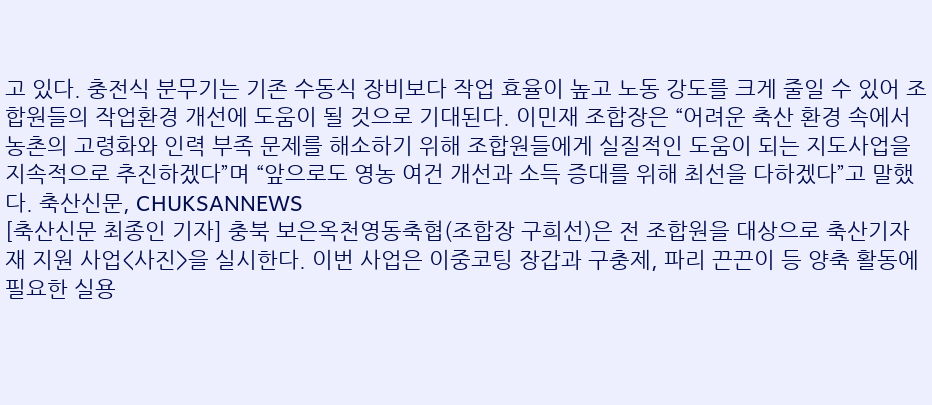고 있다. 충전식 분무기는 기존 수동식 장비보다 작업 효율이 높고 노동 강도를 크게 줄일 수 있어 조합원들의 작업환경 개선에 도움이 될 것으로 기대된다. 이민재 조합장은 “어려운 축산 환경 속에서 농촌의 고령화와 인력 부족 문제를 해소하기 위해 조합원들에게 실질적인 도움이 되는 지도사업을 지속적으로 추진하겠다”며 “앞으로도 영농 여건 개선과 소득 증대를 위해 최선을 다하겠다”고 말했다. 축산신문, CHUKSANNEWS
[축산신문 최종인 기자] 충북 보은옥천영동축협(조합장 구희선)은 전 조합원을 대상으로 축산기자재 지원 사업<사진>을 실시한다. 이번 사업은 이중코팅 장갑과 구충제, 파리 끈끈이 등 양축 활동에 필요한 실용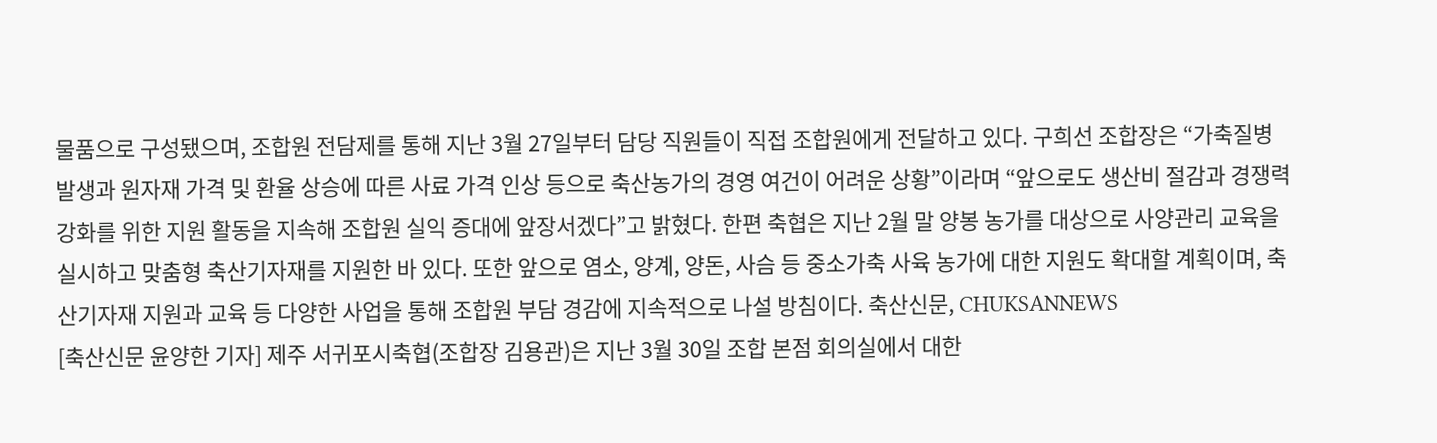물품으로 구성됐으며, 조합원 전담제를 통해 지난 3월 27일부터 담당 직원들이 직접 조합원에게 전달하고 있다. 구희선 조합장은 “가축질병 발생과 원자재 가격 및 환율 상승에 따른 사료 가격 인상 등으로 축산농가의 경영 여건이 어려운 상황”이라며 “앞으로도 생산비 절감과 경쟁력 강화를 위한 지원 활동을 지속해 조합원 실익 증대에 앞장서겠다”고 밝혔다. 한편 축협은 지난 2월 말 양봉 농가를 대상으로 사양관리 교육을 실시하고 맞춤형 축산기자재를 지원한 바 있다. 또한 앞으로 염소, 양계, 양돈, 사슴 등 중소가축 사육 농가에 대한 지원도 확대할 계획이며, 축산기자재 지원과 교육 등 다양한 사업을 통해 조합원 부담 경감에 지속적으로 나설 방침이다. 축산신문, CHUKSANNEWS
[축산신문 윤양한 기자] 제주 서귀포시축협(조합장 김용관)은 지난 3월 30일 조합 본점 회의실에서 대한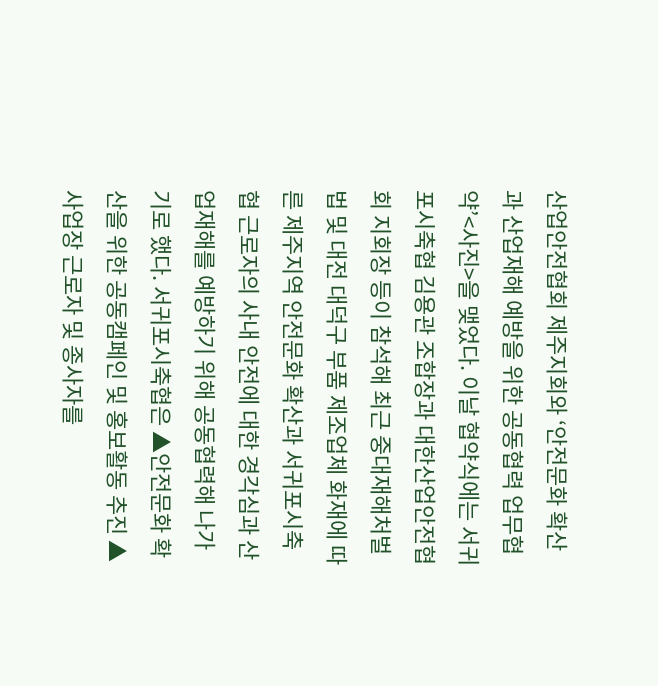산업안전협회 제주지회와 ‘안전문화 확산과 산업재해 예방을 위한 공동협력 업무협약’<사진>을 맺었다. 이날 협약식에는 서귀포시축협 김용관 조합장과 대한산업안전협회 지회장 등이 참석해 최근 중대재해처벌법 및 대전 대덕구 부품 제조업체 화재에 따른 제주지역 안전문화 확산과 서귀포시축협 근로자의 사내 안전에 대한 경각심과 산업재해를 예방하기 위해 공동협력해 나가기로 했다. 서귀포시축협은 ▲안전문화 확산을 위한 공동캠페인 및 홍보활동 추진 ▲사업장 근로자 및 종사자를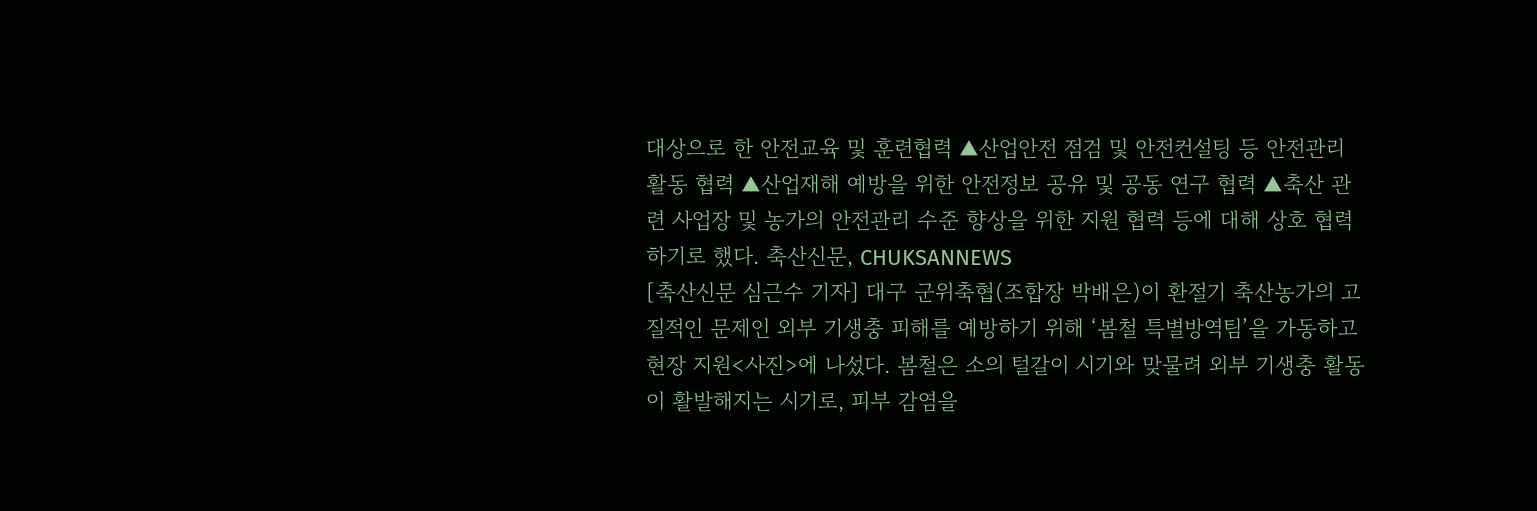대상으로 한 안전교육 및 훈련협력 ▲산업안전 점검 및 안전컨설팅 등 안전관리 활동 협력 ▲산업재해 예방을 위한 안전정보 공유 및 공동 연구 협력 ▲축산 관련 사업장 및 농가의 안전관리 수준 향상을 위한 지원 협력 등에 대해 상호 협력하기로 했다. 축산신문, CHUKSANNEWS
[축산신문 심근수 기자] 대구 군위축협(조합장 박배은)이 환절기 축산농가의 고질적인 문제인 외부 기생충 피해를 예방하기 위해 ‘봄철 특별방역팀’을 가동하고 현장 지원<사진>에 나섰다. 봄철은 소의 털갈이 시기와 맞물려 외부 기생충 활동이 활발해지는 시기로, 피부 감염을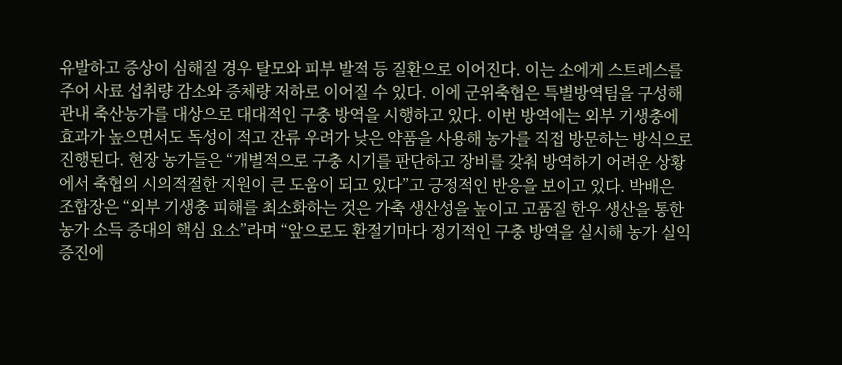유발하고 증상이 심해질 경우 탈모와 피부 발적 등 질환으로 이어진다. 이는 소에게 스트레스를 주어 사료 섭취량 감소와 증체량 저하로 이어질 수 있다. 이에 군위축협은 특별방역팀을 구성해 관내 축산농가를 대상으로 대대적인 구충 방역을 시행하고 있다. 이번 방역에는 외부 기생충에 효과가 높으면서도 독성이 적고 잔류 우려가 낮은 약품을 사용해 농가를 직접 방문하는 방식으로 진행된다. 현장 농가들은 “개별적으로 구충 시기를 판단하고 장비를 갖춰 방역하기 어려운 상황에서 축협의 시의적절한 지원이 큰 도움이 되고 있다”고 긍정적인 반응을 보이고 있다. 박배은 조합장은 “외부 기생충 피해를 최소화하는 것은 가축 생산성을 높이고 고품질 한우 생산을 통한 농가 소득 증대의 핵심 요소”라며 “앞으로도 환절기마다 정기적인 구충 방역을 실시해 농가 실익 증진에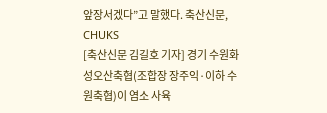앞장서겠다”고 말했다. 축산신문, CHUKS
[축산신문 김길호 기자] 경기 수원화성오산축협(조합장 장주익·이하 수원축협)이 염소 사육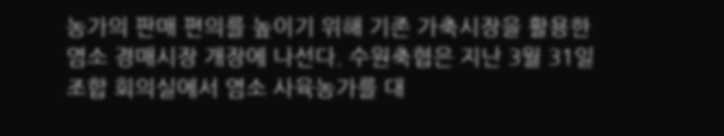농가의 판매 편의를 높이기 위해 기존 가축시장을 활용한 염소 경매시장 개장에 나선다. 수원축협은 지난 3월 31일 조합 회의실에서 염소 사육농가를 대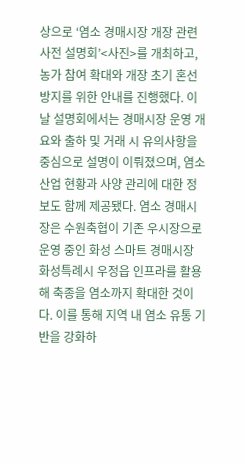상으로 ‘염소 경매시장 개장 관련 사전 설명회’<사진>를 개최하고, 농가 참여 확대와 개장 초기 혼선 방지를 위한 안내를 진행했다. 이날 설명회에서는 경매시장 운영 개요와 출하 및 거래 시 유의사항을 중심으로 설명이 이뤄졌으며, 염소 산업 현황과 사양 관리에 대한 정보도 함께 제공됐다. 염소 경매시장은 수원축협이 기존 우시장으로 운영 중인 화성 스마트 경매시장 화성특례시 우정읍 인프라를 활용해 축종을 염소까지 확대한 것이다. 이를 통해 지역 내 염소 유통 기반을 강화하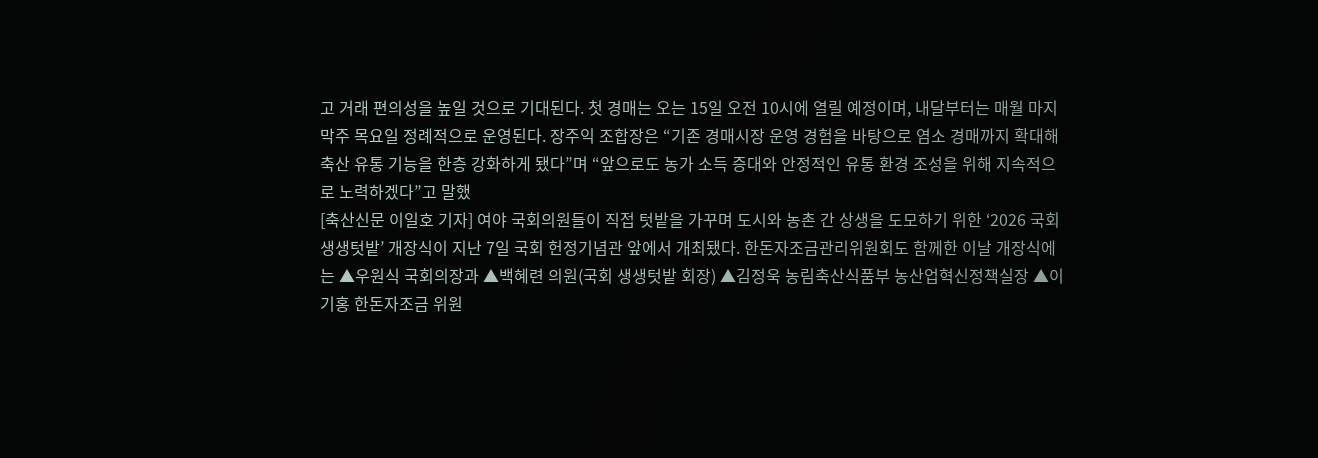고 거래 편의성을 높일 것으로 기대된다. 첫 경매는 오는 15일 오전 10시에 열릴 예정이며, 내달부터는 매월 마지막주 목요일 정례적으로 운영된다. 장주익 조합장은 “기존 경매시장 운영 경험을 바탕으로 염소 경매까지 확대해 축산 유통 기능을 한층 강화하게 됐다”며 “앞으로도 농가 소득 증대와 안정적인 유통 환경 조성을 위해 지속적으로 노력하겠다”고 말했
[축산신문 이일호 기자] 여야 국회의원들이 직접 텃밭을 가꾸며 도시와 농촌 간 상생을 도모하기 위한 ‘2026 국회 생생텃밭’ 개장식이 지난 7일 국회 헌정기념관 앞에서 개최됐다. 한돈자조금관리위원회도 함께한 이날 개장식에는 ▲우원식 국회의장과 ▲백혜련 의원(국회 생생텃밭 회장) ▲김정욱 농림축산식품부 농산업혁신정책실장 ▲이기홍 한돈자조금 위원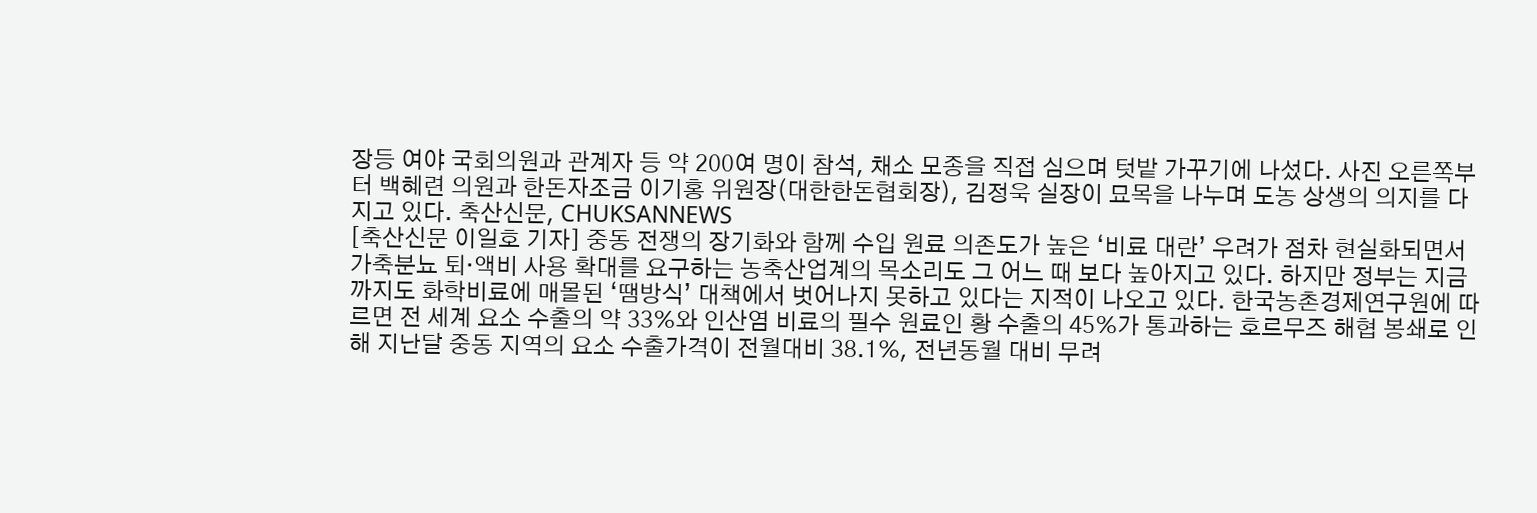장등 여야 국회의원과 관계자 등 약 200여 명이 참석, 채소 모종을 직접 심으며 텃밭 가꾸기에 나섰다. 사진 오른쪽부터 백혜련 의원과 한돈자조금 이기홍 위원장(대한한돈협회장), 김정욱 실장이 묘목을 나누며 도농 상생의 의지를 다지고 있다. 축산신문, CHUKSANNEWS
[축산신문 이일호 기자] 중동 전쟁의 장기화와 함께 수입 원료 의존도가 높은 ‘비료 대란’ 우려가 점차 현실화되면서 가축분뇨 퇴·액비 사용 확대를 요구하는 농축산업계의 목소리도 그 어느 때 보다 높아지고 있다. 하지만 정부는 지금까지도 화학비료에 매몰된 ‘땜방식’ 대책에서 벗어나지 못하고 있다는 지적이 나오고 있다. 한국농촌경제연구원에 따르면 전 세계 요소 수출의 약 33%와 인산염 비료의 필수 원료인 황 수출의 45%가 통과하는 호르무즈 해협 봉쇄로 인해 지난달 중동 지역의 요소 수출가격이 전월대비 38.1%, 전년동월 대비 무려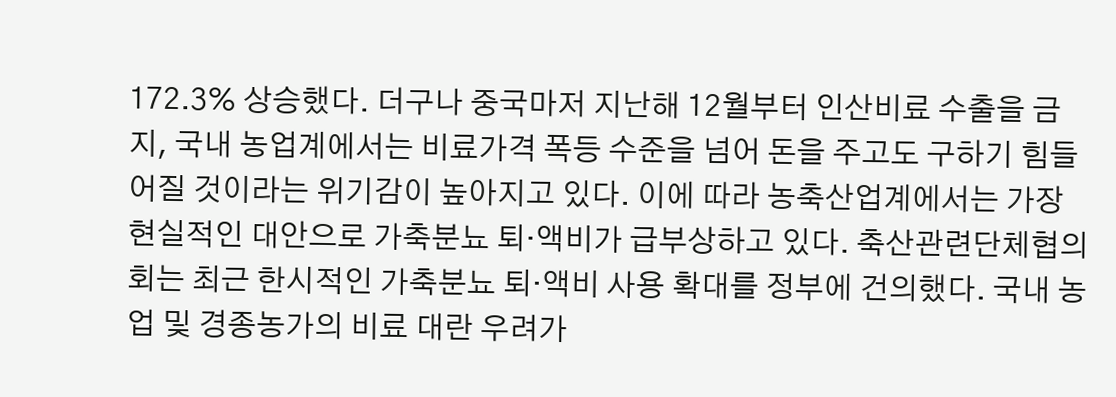172.3% 상승했다. 더구나 중국마저 지난해 12월부터 인산비료 수출을 금지, 국내 농업계에서는 비료가격 폭등 수준을 넘어 돈을 주고도 구하기 힘들어질 것이라는 위기감이 높아지고 있다. 이에 따라 농축산업계에서는 가장 현실적인 대안으로 가축분뇨 퇴·액비가 급부상하고 있다. 축산관련단체협의회는 최근 한시적인 가축분뇨 퇴·액비 사용 확대를 정부에 건의했다. 국내 농업 및 경종농가의 비료 대란 우려가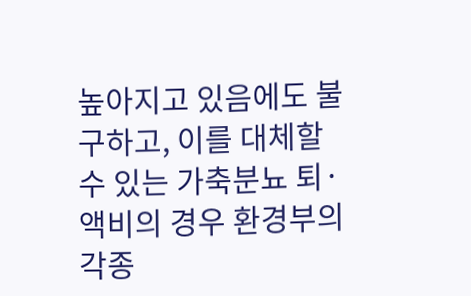높아지고 있음에도 불구하고, 이를 대체할 수 있는 가축분뇨 퇴·액비의 경우 환경부의 각종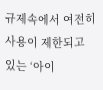규제속에서 여전히 사용이 제한되고 있는 ‘아이